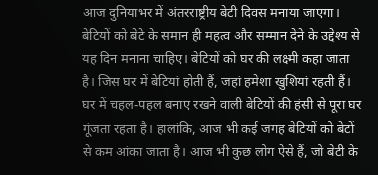आज दुनियाभर में अंतरराष्ट्रीय बेटी दिवस मनाया जाएगा। बेटियों को बेटे के समान ही महत्व और सम्मान देने के उद्देश्य से यह दिन मनाना चाहिए। बेटियों को घर की लक्ष्मी कहा जाता है। जिस घर में बेटियां होती हैं, जहां हमेशा खुशियां रहती हैं। घर में चहल-पहल बनाए रखने वाली बेटियों की हंसी से पूरा घर गूंजता रहता है। हालांकि, आज भी कई जगह बेटियों को बेटों से कम आंका जाता है। आज भी कुछ लोग ऐसे हैं, जो बेटी के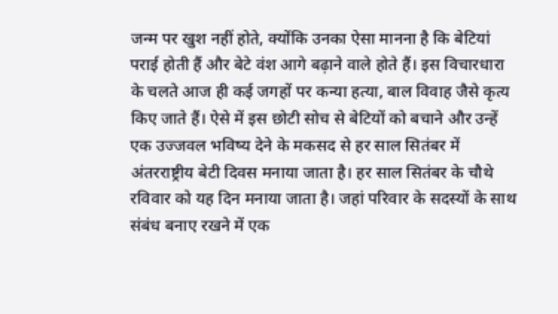जन्म पर खुश नहीं होते, क्योंकि उनका ऐसा मानना है कि बेटियां पराई होती हैं और बेटे वंश आगे बढ़ाने वाले होते हैं। इस विचारधारा के चलते आज ही कई जगहों पर कन्या हत्या, बाल विवाह जैसे कृत्य किए जाते हैं। ऐसे में इस छोटी सोच से बेटियों को बचाने और उन्हें एक उज्जवल भविष्य देने के मकसद से हर साल सितंबर में अंतरराष्ट्रीय बेटी दिवस मनाया जाता है। हर साल सितंबर के चौथे रविवार को यह दिन मनाया जाता है। जहां परिवार के सदस्यों के साथ संबंध बनाए रखने में एक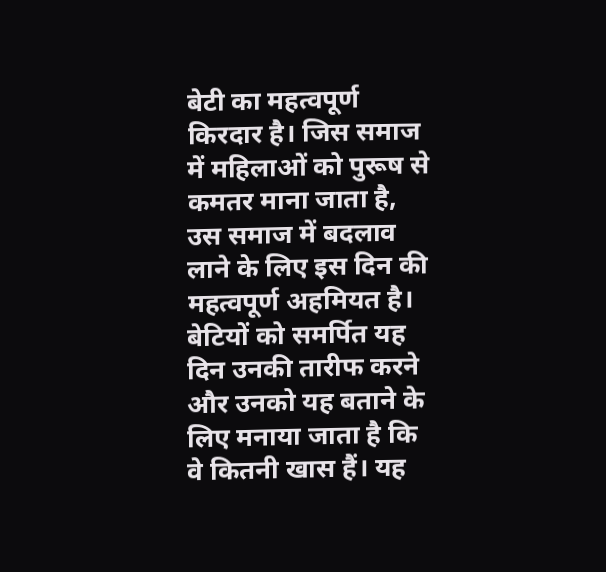बेटी का महत्वपूर्ण किरदार है। जिस समाज में महिलाओं को पुरूष से कमतर माना जाता है, उस समाज में बदलाव लाने के लिए इस दिन की महत्वपूर्ण अहमियत है। बेटियों को समर्पित यह दिन उनकी तारीफ करने और उनको यह बताने के लिए मनाया जाता है कि वे कितनी खास हैं। यह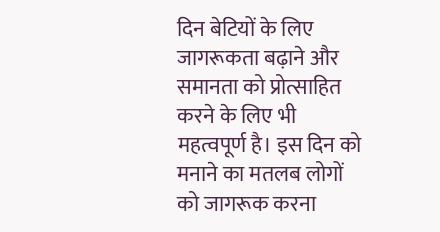दिन बेटियों के लिए जागरूकता बढ़ाने और समानता को प्रोत्साहित करने के लिए भी महत्वपूर्ण है। इस दिन को मनाने का मतलब लोगों को जागरूक करना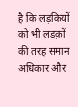है कि लड़कियों को भी लडक़ों की तरह समान अधिकार और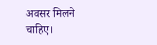अवसर मिलने चाहिए।